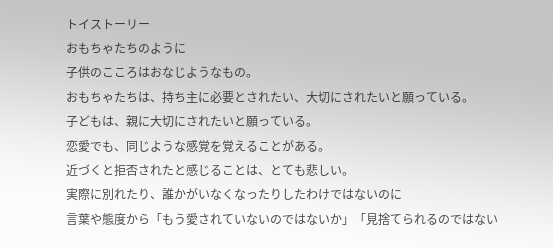トイストーリー
おもちゃたちのように
子供のこころはおなじようなもの。
おもちゃたちは、持ち主に必要とされたい、大切にされたいと願っている。
子どもは、親に大切にされたいと願っている。
恋愛でも、同じような感覚を覚えることがある。
近づくと拒否されたと感じることは、とても悲しい。
実際に別れたり、誰かがいなくなったりしたわけではないのに
言葉や態度から「もう愛されていないのではないか」「見捨てられるのではない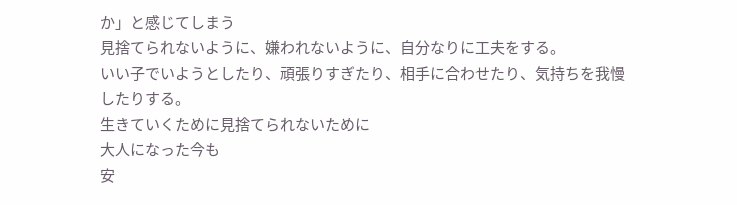か」と感じてしまう
見捨てられないように、嫌われないように、自分なりに工夫をする。
いい子でいようとしたり、頑張りすぎたり、相手に合わせたり、気持ちを我慢したりする。
生きていくために見捨てられないために
大人になった今も
安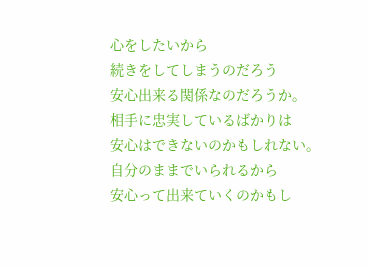心をしたいから
続きをしてしまうのだろう
安心出来る関係なのだろうか。
相手に忠実しているばかりは
安心はできないのかもしれない。
自分のままでいられるから
安心って出来ていくのかもし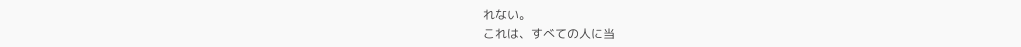れない。
これは、すべての人に当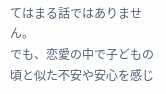てはまる話ではありません。
でも、恋愛の中で子どもの頃と似た不安や安心を感じ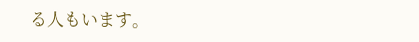る人もいます。